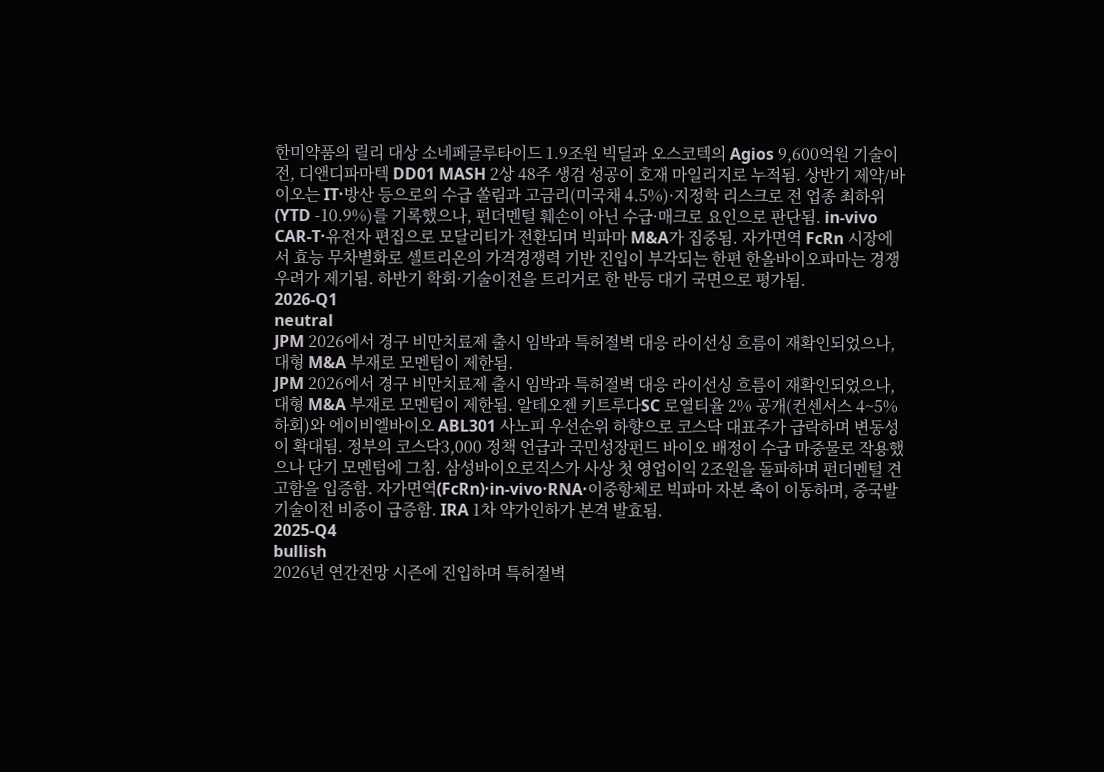한미약품의 릴리 대상 소네페글루타이드 1.9조원 빅딜과 오스코텍의 Agios 9,600억원 기술이전, 디앤디파마텍 DD01 MASH 2상 48주 생검 성공이 호재 마일리지로 누적됨. 상반기 제약/바이오는 IT·방산 등으로의 수급 쏠림과 고금리(미국채 4.5%)·지정학 리스크로 전 업종 최하위(YTD -10.9%)를 기록했으나, 펀더멘털 훼손이 아닌 수급·매크로 요인으로 판단됨. in-vivo CAR-T·유전자 편집으로 모달리티가 전환되며 빅파마 M&A가 집중됨. 자가면역 FcRn 시장에서 효능 무차별화로 셀트리온의 가격경쟁력 기반 진입이 부각되는 한편 한올바이오파마는 경쟁 우려가 제기됨. 하반기 학회·기술이전을 트리거로 한 반등 대기 국면으로 평가됨.
2026-Q1
neutral
JPM 2026에서 경구 비만치료제 출시 임박과 특허절벽 대응 라이선싱 흐름이 재확인되었으나, 대형 M&A 부재로 모멘텀이 제한됨.
JPM 2026에서 경구 비만치료제 출시 임박과 특허절벽 대응 라이선싱 흐름이 재확인되었으나, 대형 M&A 부재로 모멘텀이 제한됨. 알테오젠 키트루다SC 로열티율 2% 공개(컨센서스 4~5% 하회)와 에이비엘바이오 ABL301 사노피 우선순위 하향으로 코스닥 대표주가 급락하며 변동성이 확대됨. 정부의 코스닥3,000 정책 언급과 국민성장펀드 바이오 배정이 수급 마중물로 작용했으나 단기 모멘텀에 그침. 삼성바이오로직스가 사상 첫 영업이익 2조원을 돌파하며 펀더멘털 견고함을 입증함. 자가면역(FcRn)·in-vivo·RNA·이중항체로 빅파마 자본 축이 이동하며, 중국발 기술이전 비중이 급증함. IRA 1차 약가인하가 본격 발효됨.
2025-Q4
bullish
2026년 연간전망 시즌에 진입하며 특허절벽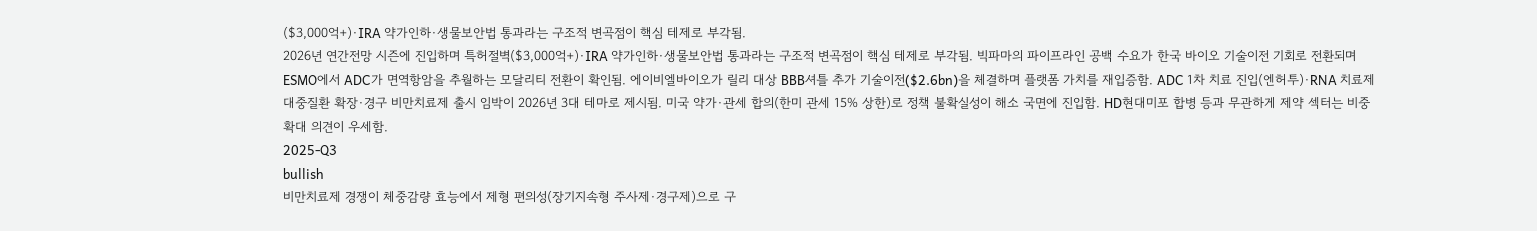($3,000억+)·IRA 약가인하·생물보안법 통과라는 구조적 변곡점이 핵심 테제로 부각됨.
2026년 연간전망 시즌에 진입하며 특허절벽($3,000억+)·IRA 약가인하·생물보안법 통과라는 구조적 변곡점이 핵심 테제로 부각됨. 빅파마의 파이프라인 공백 수요가 한국 바이오 기술이전 기회로 전환되며 ESMO에서 ADC가 면역항암을 추월하는 모달리티 전환이 확인됨. 에이비엘바이오가 릴리 대상 BBB셔틀 추가 기술이전($2.6bn)을 체결하며 플랫폼 가치를 재입증함. ADC 1차 치료 진입(엔허투)·RNA 치료제 대중질환 확장·경구 비만치료제 출시 임박이 2026년 3대 테마로 제시됨. 미국 약가·관세 합의(한미 관세 15% 상한)로 정책 불확실성이 해소 국면에 진입함. HD현대미포 합병 등과 무관하게 제약 섹터는 비중확대 의견이 우세함.
2025-Q3
bullish
비만치료제 경쟁이 체중감량 효능에서 제형 편의성(장기지속형 주사제·경구제)으로 구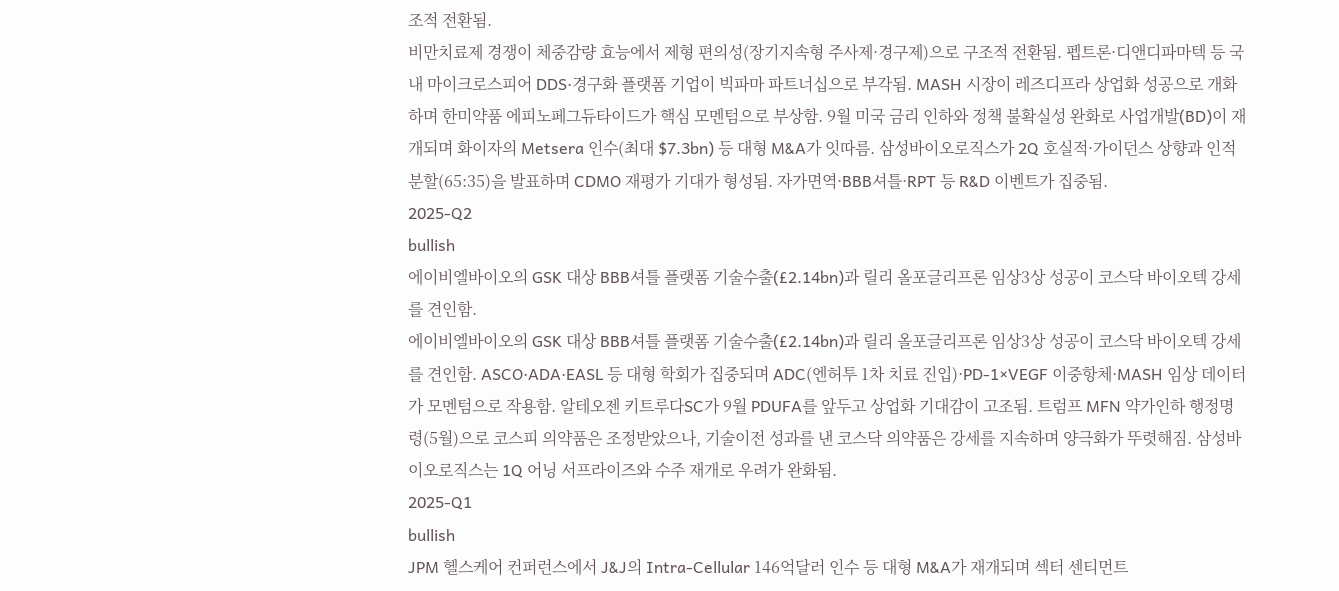조적 전환됨.
비만치료제 경쟁이 체중감량 효능에서 제형 편의성(장기지속형 주사제·경구제)으로 구조적 전환됨. 펩트론·디앤디파마텍 등 국내 마이크로스피어 DDS·경구화 플랫폼 기업이 빅파마 파트너십으로 부각됨. MASH 시장이 레즈디프라 상업화 성공으로 개화하며 한미약품 에피노페그듀타이드가 핵심 모멘텀으로 부상함. 9월 미국 금리 인하와 정책 불확실성 완화로 사업개발(BD)이 재개되며 화이자의 Metsera 인수(최대 $7.3bn) 등 대형 M&A가 잇따름. 삼성바이오로직스가 2Q 호실적·가이던스 상향과 인적분할(65:35)을 발표하며 CDMO 재평가 기대가 형성됨. 자가면역·BBB셔틀·RPT 등 R&D 이벤트가 집중됨.
2025-Q2
bullish
에이비엘바이오의 GSK 대상 BBB셔틀 플랫폼 기술수출(£2.14bn)과 릴리 올포글리프론 임상3상 성공이 코스닥 바이오텍 강세를 견인함.
에이비엘바이오의 GSK 대상 BBB셔틀 플랫폼 기술수출(£2.14bn)과 릴리 올포글리프론 임상3상 성공이 코스닥 바이오텍 강세를 견인함. ASCO·ADA·EASL 등 대형 학회가 집중되며 ADC(엔허투 1차 치료 진입)·PD-1×VEGF 이중항체·MASH 임상 데이터가 모멘텀으로 작용함. 알테오젠 키트루다SC가 9월 PDUFA를 앞두고 상업화 기대감이 고조됨. 트럼프 MFN 약가인하 행정명령(5월)으로 코스피 의약품은 조정받았으나, 기술이전 성과를 낸 코스닥 의약품은 강세를 지속하며 양극화가 뚜렷해짐. 삼성바이오로직스는 1Q 어닝 서프라이즈와 수주 재개로 우려가 완화됨.
2025-Q1
bullish
JPM 헬스케어 컨퍼런스에서 J&J의 Intra-Cellular 146억달러 인수 등 대형 M&A가 재개되며 섹터 센티먼트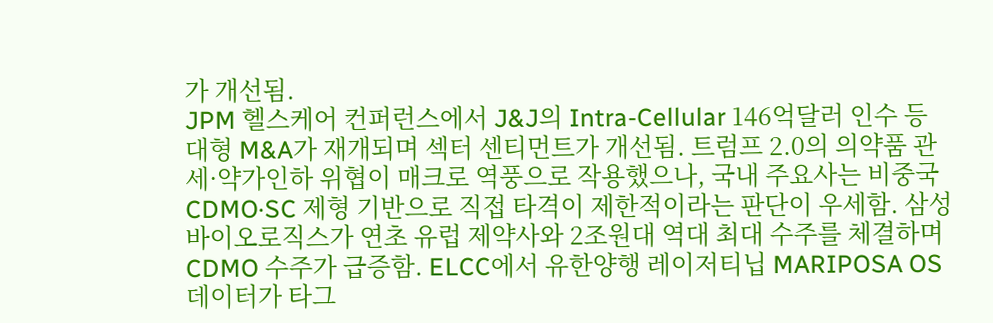가 개선됨.
JPM 헬스케어 컨퍼런스에서 J&J의 Intra-Cellular 146억달러 인수 등 대형 M&A가 재개되며 섹터 센티먼트가 개선됨. 트럼프 2.0의 의약품 관세·약가인하 위협이 매크로 역풍으로 작용했으나, 국내 주요사는 비중국 CDMO·SC 제형 기반으로 직접 타격이 제한적이라는 판단이 우세함. 삼성바이오로직스가 연초 유럽 제약사와 2조원대 역대 최대 수주를 체결하며 CDMO 수주가 급증함. ELCC에서 유한양행 레이저티닙 MARIPOSA OS 데이터가 타그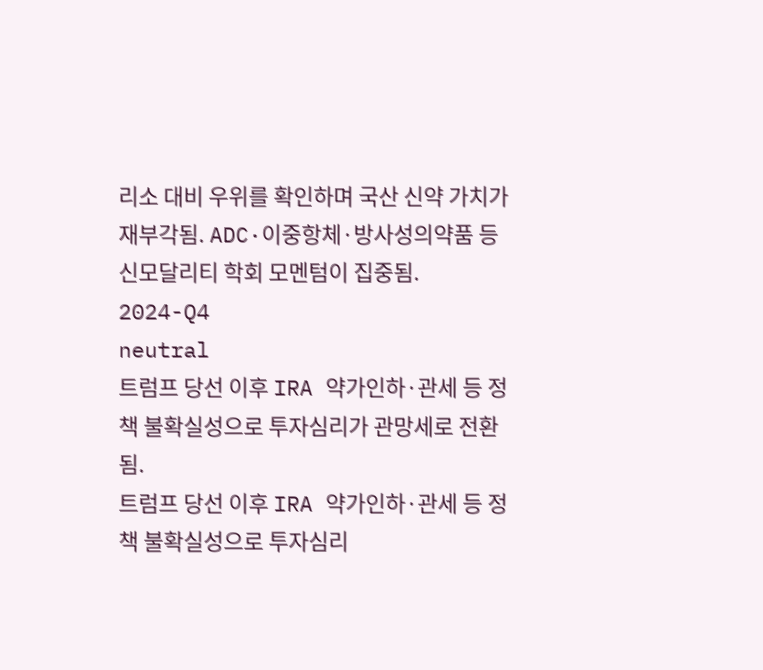리소 대비 우위를 확인하며 국산 신약 가치가 재부각됨. ADC·이중항체·방사성의약품 등 신모달리티 학회 모멘텀이 집중됨.
2024-Q4
neutral
트럼프 당선 이후 IRA 약가인하·관세 등 정책 불확실성으로 투자심리가 관망세로 전환됨.
트럼프 당선 이후 IRA 약가인하·관세 등 정책 불확실성으로 투자심리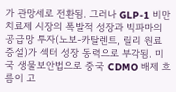가 관망세로 전환됨. 그러나 GLP-1 비만치료제 시장의 폭발적 성장과 빅파마의 공급망 투자(노보-카탈렌트, 릴리 원료 증설)가 섹터 성장 동력으로 부각됨. 미국 생물보안법으로 중국 CDMO 배제 흐름이 고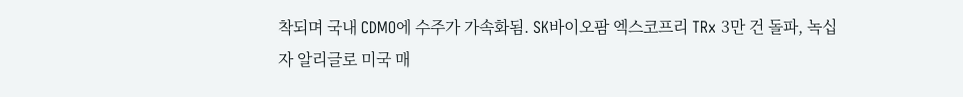착되며 국내 CDMO에 수주가 가속화됨. SK바이오팜 엑스코프리 TRx 3만 건 돌파, 녹십자 알리글로 미국 매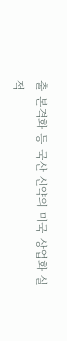출 본격화 등 국산 신약의 미국 상업화 실적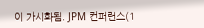이 가시화됨. JPM 컨퍼런스(1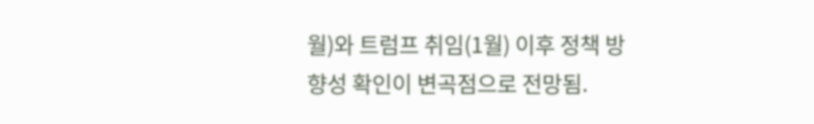월)와 트럼프 취임(1월) 이후 정책 방향성 확인이 변곡점으로 전망됨.